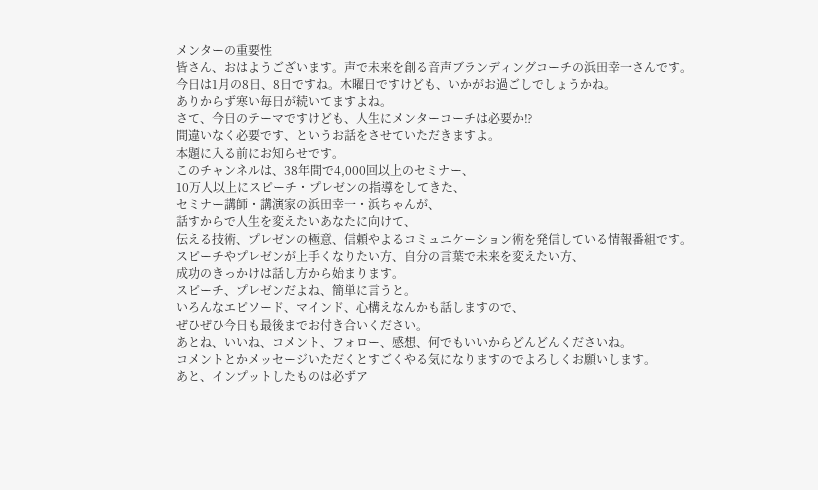メンターの重要性
皆さん、おはようございます。声で未来を創る音声ブランディングコーチの浜田幸一さんです。
今日は1月の8日、8日ですね。木曜日ですけども、いかがお過ごしでしょうかね。
ありからず寒い毎日が続いてますよね。
さて、今日のテーマですけども、人生にメンターコーチは必要か⁉
間違いなく必要です、というお話をさせていただきますよ。
本題に入る前にお知らせです。
このチャンネルは、38年間で4,000回以上のセミナー、
10万人以上にスピーチ・プレゼンの指導をしてきた、
セミナー講師・講演家の浜田幸一・浜ちゃんが、
話すからで人生を変えたいあなたに向けて、
伝える技術、プレゼンの極意、信頼やよるコミュニケーション術を発信している情報番組です。
スピーチやプレゼンが上手くなりたい方、自分の言葉で未来を変えたい方、
成功のきっかけは話し方から始まります。
スピーチ、プレゼンだよね、簡単に言うと。
いろんなエピソード、マインド、心構えなんかも話しますので、
ぜひぜひ今日も最後までお付き合いください。
あとね、いいね、コメント、フォロー、感想、何でもいいからどんどんくださいね。
コメントとかメッセージいただくとすごくやる気になりますのでよろしくお願いします。
あと、インプットしたものは必ずア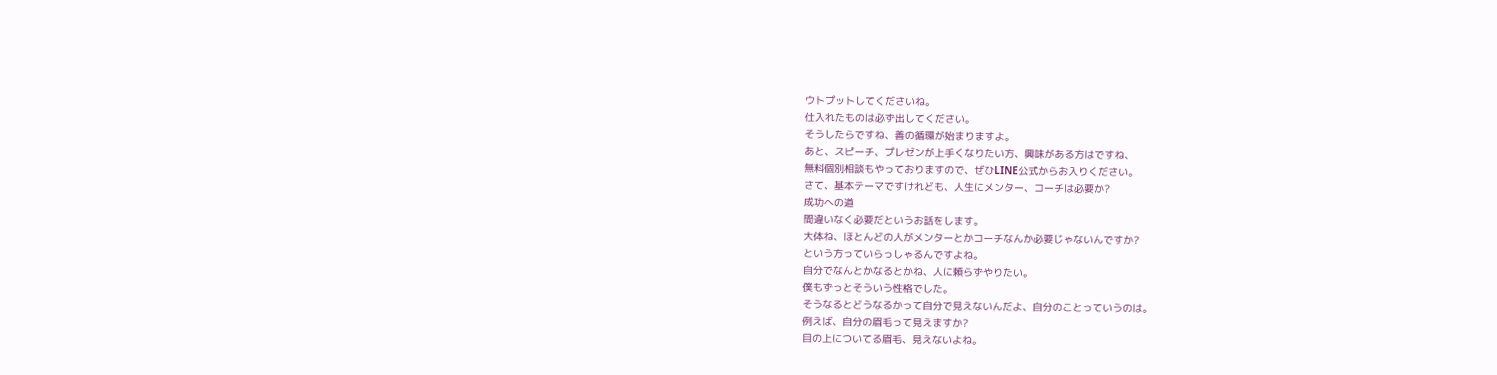ウトプットしてくださいね。
仕入れたものは必ず出してください。
そうしたらですね、善の循環が始まりますよ。
あと、スピーチ、プレゼンが上手くなりたい方、興味がある方はですね、
無料個別相談もやっておりますので、ぜひLINE公式からお入りください。
さて、基本テーマですけれども、人生にメンター、コーチは必要か?
成功への道
間違いなく必要だというお話をします。
大体ね、ほとんどの人がメンターとかコーチなんか必要じゃないんですか?
という方っていらっしゃるんですよね。
自分でなんとかなるとかね、人に頼らずやりたい。
僕もずっとそういう性格でした。
そうなるとどうなるかって自分で見えないんだよ、自分のことっていうのは。
例えば、自分の眉毛って見えますか?
目の上についてる眉毛、見えないよね。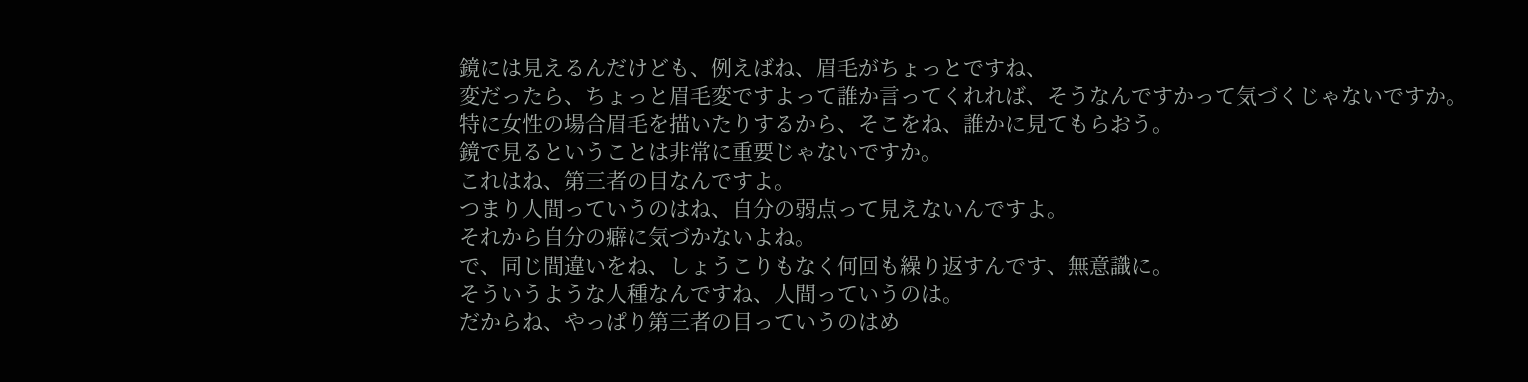鏡には見えるんだけども、例えばね、眉毛がちょっとですね、
変だったら、ちょっと眉毛変ですよって誰か言ってくれれば、そうなんですかって気づくじゃないですか。
特に女性の場合眉毛を描いたりするから、そこをね、誰かに見てもらおう。
鏡で見るということは非常に重要じゃないですか。
これはね、第三者の目なんですよ。
つまり人間っていうのはね、自分の弱点って見えないんですよ。
それから自分の癖に気づかないよね。
で、同じ間違いをね、しょうこりもなく何回も繰り返すんです、無意識に。
そういうような人種なんですね、人間っていうのは。
だからね、やっぱり第三者の目っていうのはめ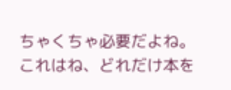ちゃくちゃ必要だよね。
これはね、どれだけ本を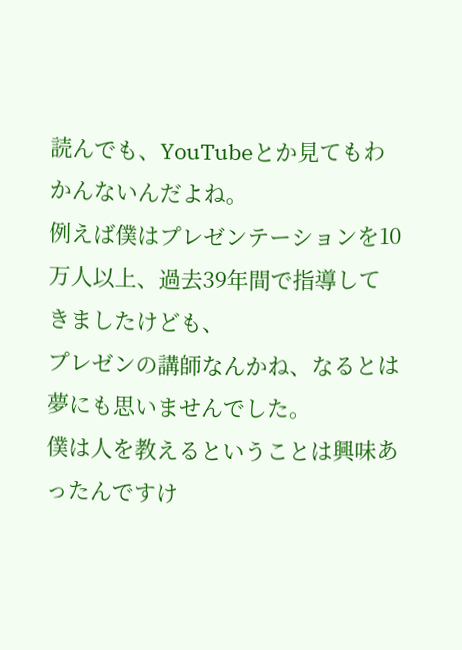読んでも、YouTubeとか見てもわかんないんだよね。
例えば僕はプレゼンテーションを10万人以上、過去39年間で指導してきましたけども、
プレゼンの講師なんかね、なるとは夢にも思いませんでした。
僕は人を教えるということは興味あったんですけ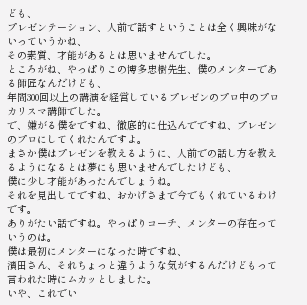ども、
プレゼンテーション、人前で話すということは全く興味がないっていうかね、
その素質、才能があるとは思いませんでした。
ところがね、やっぱりこの博多忠樹先生、僕のメンターである師匠なんだけども、
年間300回以上の講演を経営しているプレゼンのプロ中のプロカリスマ講師でした。
で、嫌がる僕をですね、徹底的に仕込んでですね、プレゼンのプロにしてくれたんですよ。
まさか僕はプレゼンを教えるように、人前での話し方を教えるようになるとは夢にも思いませんでしたけども、
僕に少し才能があったんでしょうね。
それを見出してですね、おかげさまで今でもくれているわけです。
ありがたい話ですね。やっぱりコーチ、メンターの存在っていうのは。
僕は最初にメンターになった時ですね、
濱田さん、それちょっと違うような気がするんだけどもって言われた時にムカッとしました。
いや、これでい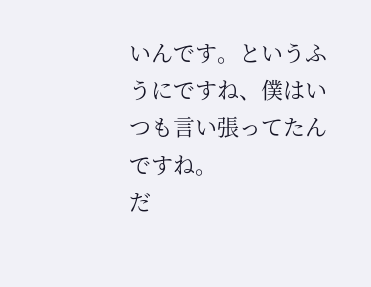いんです。というふうにですね、僕はいつも言い張ってたんですね。
だ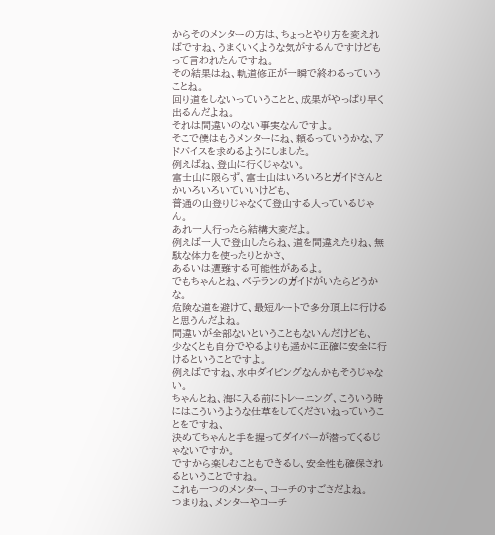からそのメンターの方は、ちょっとやり方を変えればですね、うまくいくような気がするんですけどもって言われたんですね。
その結果はね、軌道修正が一瞬で終わるっていうことね。
回り道をしないっていうことと、成果がやっぱり早く出るんだよね。
それは間違いのない事実なんですよ。
そこで僕はもうメンターにね、頼るっていうかな、アドバイスを求めるようにしました。
例えばね、登山に行くじゃない。
富士山に限らず、富士山はいろいろとガイドさんとかいろいろいていいけども、
普通の山登りじゃなくて登山する人っているじゃん。
あれ一人行ったら結構大変だよ。
例えば一人で登山したらね、道を間違えたりね、無駄な体力を使ったりとかさ、
あるいは遭難する可能性があるよ。
でもちゃんとね、ベテランのガイドがいたらどうかな。
危険な道を避けて、最短ルートで多分頂上に行けると思うんだよね。
間違いが全部ないということもないんだけども、
少なくとも自分でやるよりも遥かに正確に安全に行けるということですよ。
例えばですね、水中ダイビングなんかもそうじゃない。
ちゃんとね、海に入る前にトレーニング、こういう時にはこういうような仕草をしてくださいねっていうことをですね、
決めてちゃんと手を握ってダイバーが潜ってくるじゃないですか。
ですから楽しむこともできるし、安全性も確保されるということですね。
これも一つのメンター、コーチのすごさだよね。
つまりね、メンターやコーチ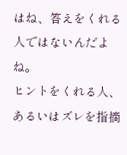はね、答えをくれる人ではないんだよね。
ヒントをくれる人、あるいはズレを指摘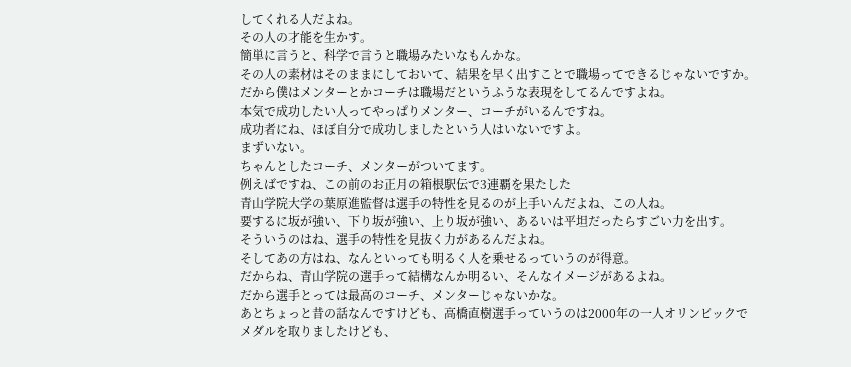してくれる人だよね。
その人の才能を生かす。
簡単に言うと、科学で言うと職場みたいなもんかな。
その人の素材はそのままにしておいて、結果を早く出すことで職場ってできるじゃないですか。
だから僕はメンターとかコーチは職場だというふうな表現をしてるんですよね。
本気で成功したい人ってやっぱりメンター、コーチがいるんですね。
成功者にね、ほぼ自分で成功しましたという人はいないですよ。
まずいない。
ちゃんとしたコーチ、メンターがついてます。
例えばですね、この前のお正月の箱根駅伝で3連覇を果たした
青山学院大学の葉原進監督は選手の特性を見るのが上手いんだよね、この人ね。
要するに坂が強い、下り坂が強い、上り坂が強い、あるいは平坦だったらすごい力を出す。
そういうのはね、選手の特性を見抜く力があるんだよね。
そしてあの方はね、なんといっても明るく人を乗せるっていうのが得意。
だからね、青山学院の選手って結構なんか明るい、そんなイメージがあるよね。
だから選手とっては最高のコーチ、メンターじゃないかな。
あとちょっと昔の話なんですけども、高橋直樹選手っていうのは2000年の一人オリンピックでメダルを取りましたけども、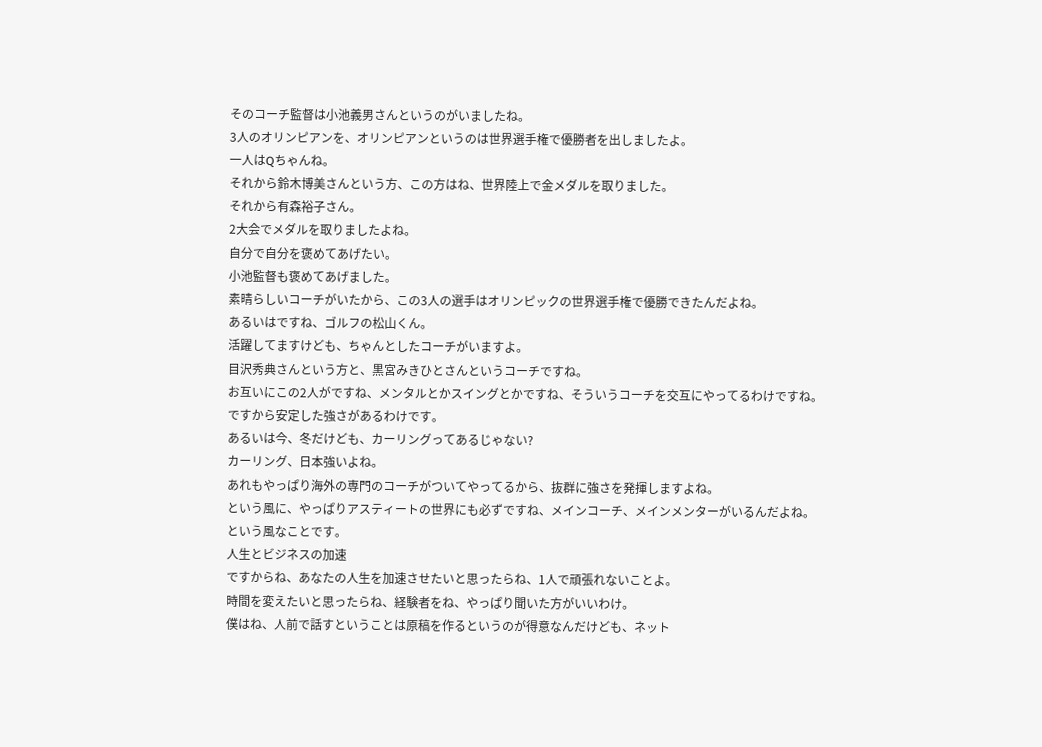そのコーチ監督は小池義男さんというのがいましたね。
3人のオリンピアンを、オリンピアンというのは世界選手権で優勝者を出しましたよ。
一人はQちゃんね。
それから鈴木博美さんという方、この方はね、世界陸上で金メダルを取りました。
それから有森裕子さん。
2大会でメダルを取りましたよね。
自分で自分を褒めてあげたい。
小池監督も褒めてあげました。
素晴らしいコーチがいたから、この3人の選手はオリンピックの世界選手権で優勝できたんだよね。
あるいはですね、ゴルフの松山くん。
活躍してますけども、ちゃんとしたコーチがいますよ。
目沢秀典さんという方と、黒宮みきひとさんというコーチですね。
お互いにこの2人がですね、メンタルとかスイングとかですね、そういうコーチを交互にやってるわけですね。
ですから安定した強さがあるわけです。
あるいは今、冬だけども、カーリングってあるじゃない?
カーリング、日本強いよね。
あれもやっぱり海外の専門のコーチがついてやってるから、抜群に強さを発揮しますよね。
という風に、やっぱりアスティートの世界にも必ずですね、メインコーチ、メインメンターがいるんだよね。
という風なことです。
人生とビジネスの加速
ですからね、あなたの人生を加速させたいと思ったらね、1人で頑張れないことよ。
時間を変えたいと思ったらね、経験者をね、やっぱり聞いた方がいいわけ。
僕はね、人前で話すということは原稿を作るというのが得意なんだけども、ネット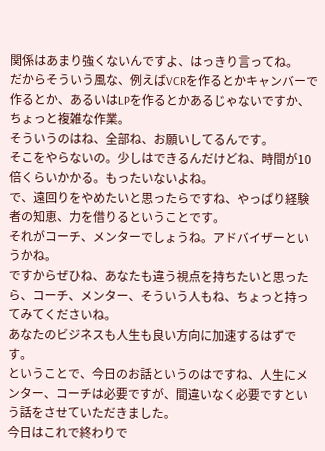関係はあまり強くないんですよ、はっきり言ってね。
だからそういう風な、例えばVCRを作るとかキャンバーで作るとか、あるいはLPを作るとかあるじゃないですか、ちょっと複雑な作業。
そういうのはね、全部ね、お願いしてるんです。
そこをやらないの。少しはできるんだけどね、時間が10倍くらいかかる。もったいないよね。
で、遠回りをやめたいと思ったらですね、やっぱり経験者の知恵、力を借りるということです。
それがコーチ、メンターでしょうね。アドバイザーというかね。
ですからぜひね、あなたも違う視点を持ちたいと思ったら、コーチ、メンター、そういう人もね、ちょっと持ってみてくださいね。
あなたのビジネスも人生も良い方向に加速するはずです。
ということで、今日のお話というのはですね、人生にメンター、コーチは必要ですが、間違いなく必要ですという話をさせていただきました。
今日はこれで終わりで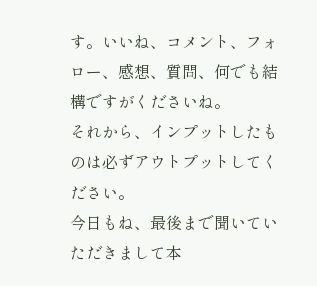す。いいね、コメント、フォロー、感想、質問、何でも結構ですがくださいね。
それから、インプットしたものは必ずアウトプットしてください。
今日もね、最後まで聞いていただきまして本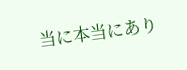当に本当にあり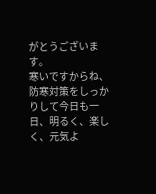がとうございます。
寒いですからね、防寒対策をしっかりして今日も一日、明るく、楽しく、元気よ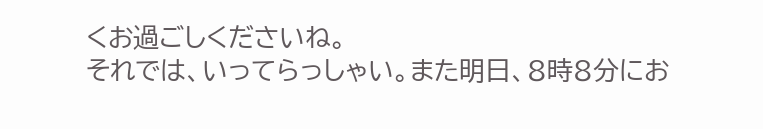くお過ごしくださいね。
それでは、いってらっしゃい。また明日、8時8分にお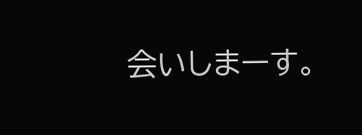会いしまーす。